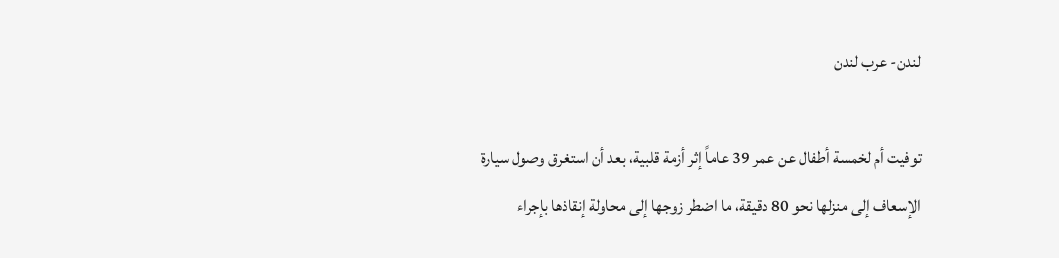لندن- عرب لندن

توفيت أم لخمسة أطفال عن عمر 39 عاماً إثر أزمة قلبية، بعد أن استغرق وصول سيارة الإسعاف إلى منزلها نحو 80 دقيقة، ما اضطر زوجها إلى محاولة إنقاذها بإجراء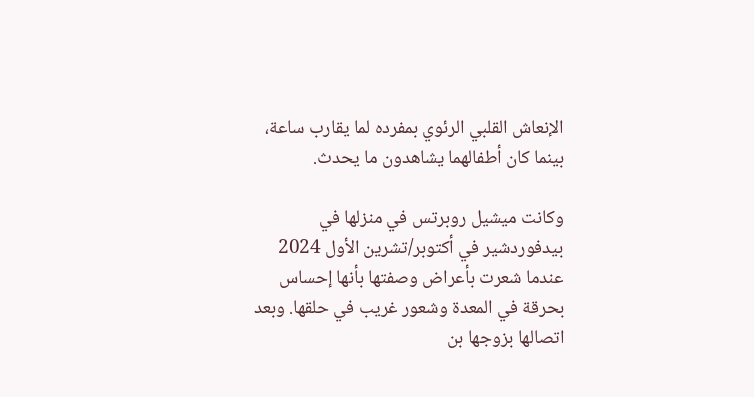الإنعاش القلبي الرئوي بمفرده لما يقارب ساعة، بينما كان أطفالهما يشاهدون ما يحدث.

وكانت ميشيل روبرتس في منزلها في بيدفوردشير في أكتوبر/تشرين الأول 2024 عندما شعرت بأعراض وصفتها بأنها إحساس بحرقة في المعدة وشعور غريب في حلقها. وبعد اتصالها بزوجها بن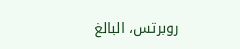روبرتس، البالغ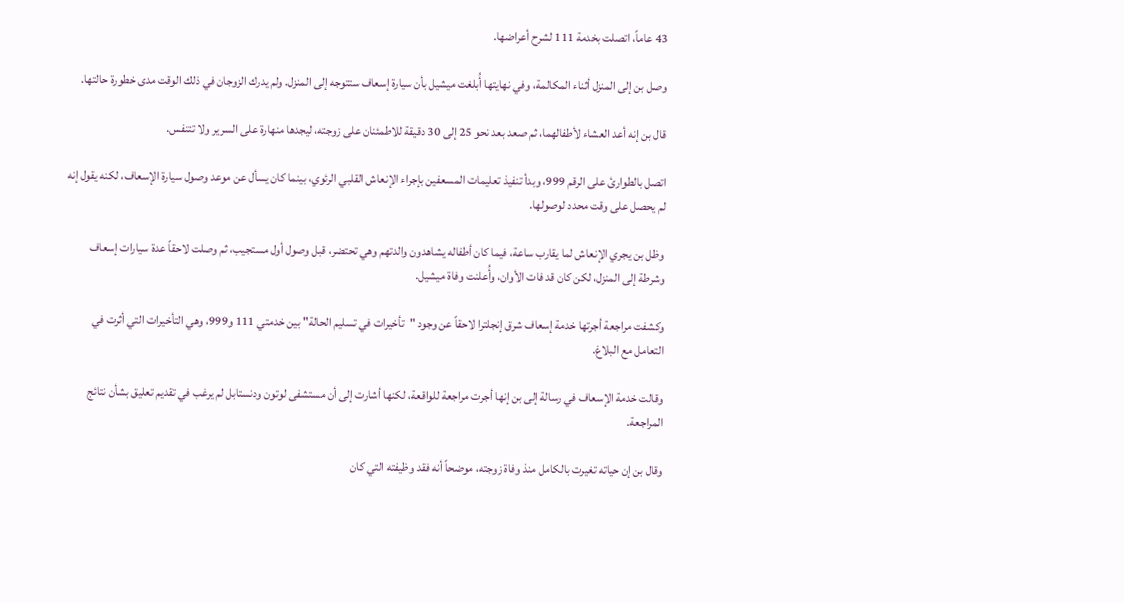43 عاماً، اتصلت بخدمة 111 لشرح أعراضها.

وصل بن إلى المنزل أثناء المكالمة، وفي نهايتها أُبلغت ميشيل بأن سيارة إسعاف ستتوجه إلى المنزل. ولم يدرك الزوجان في ذلك الوقت مدى خطورة حالتها.

قال بن إنه أعد العشاء لأطفالهما، ثم صعد بعد نحو 25 إلى 30 دقيقة للاطمئنان على زوجته، ليجدها منهارة على السرير ولا تتنفس.

اتصل بالطوارئ على الرقم 999، وبدأ تنفيذ تعليمات المسعفين بإجراء الإنعاش القلبي الرئوي، بينما كان يسأل عن موعد وصول سيارة الإسعاف، لكنه يقول إنه لم يحصل على وقت محدد لوصولها.

وظل بن يجري الإنعاش لما يقارب ساعة، فيما كان أطفاله يشاهدون والدتهم وهي تحتضر، قبل وصول أول مستجيب، ثم وصلت لاحقاً عدة سيارات إسعاف وشرطة إلى المنزل، لكن كان قد فات الأوان، وأُعلنت وفاة ميشيل.

وكشفت مراجعة أجرتها خدمة إسعاف شرق إنجلترا لاحقاً عن وجود "تأخيرات في تسليم الحالة" بين خدمتي 111 و999، وهي التأخيرات التي أثرت في التعامل مع البلاغ.

وقالت خدمة الإسعاف في رسالة إلى بن إنها أجرت مراجعة للواقعة، لكنها أشارت إلى أن مستشفى لوتون ودنستابل لم يرغب في تقديم تعليق بشأن نتائج المراجعة.

وقال بن إن حياته تغيرت بالكامل منذ وفاة زوجته، موضحاً أنه فقد وظيفته التي كان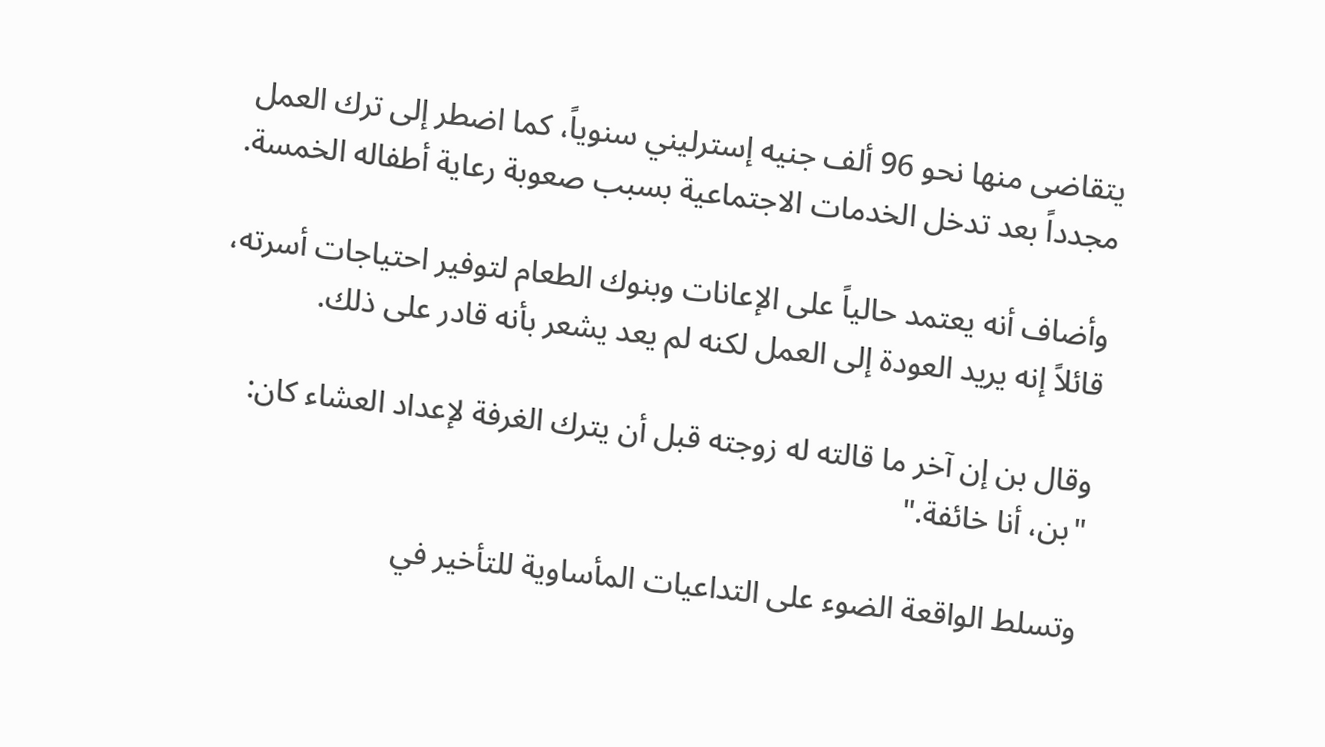يتقاضى منها نحو 96 ألف جنيه إسترليني سنوياً، كما اضطر إلى ترك العمل مجدداً بعد تدخل الخدمات الاجتماعية بسبب صعوبة رعاية أطفاله الخمسة.

وأضاف أنه يعتمد حالياً على الإعانات وبنوك الطعام لتوفير احتياجات أسرته، قائلاً إنه يريد العودة إلى العمل لكنه لم يعد يشعر بأنه قادر على ذلك.

وقال بن إن آخر ما قالته له زوجته قبل أن يترك الغرفة لإعداد العشاء كان: "بن، أنا خائفة."

وتسلط الواقعة الضوء على التداعيات المأساوية للتأخير في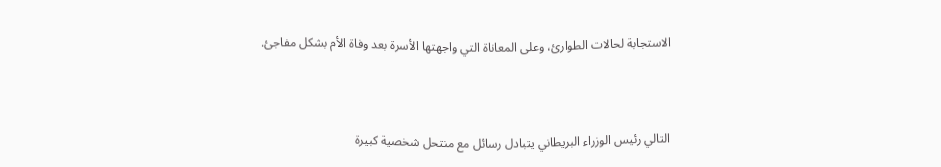الاستجابة لحالات الطوارئ، وعلى المعاناة التي واجهتها الأسرة بعد وفاة الأم بشكل مفاجئ.



التالي رئيس الوزراء البريطاني يتبادل رسائل مع منتحل شخصية كبيرة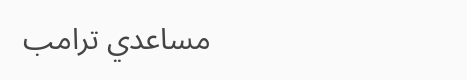مساعدي ترامب